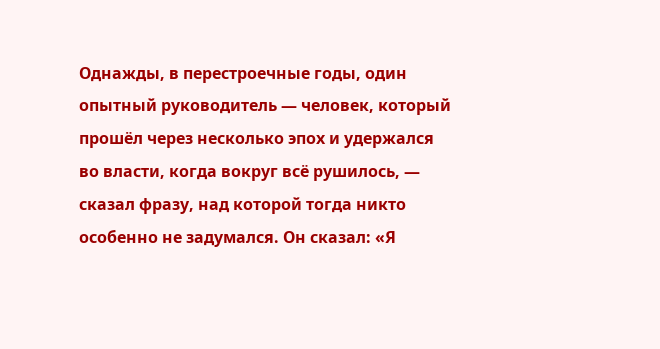Однажды, в перестроечные годы, один опытный руководитель — человек, который прошёл через несколько эпох и удержался во власти, когда вокруг всё рушилось, — сказал фразу, над которой тогда никто особенно не задумался. Он сказал: «Я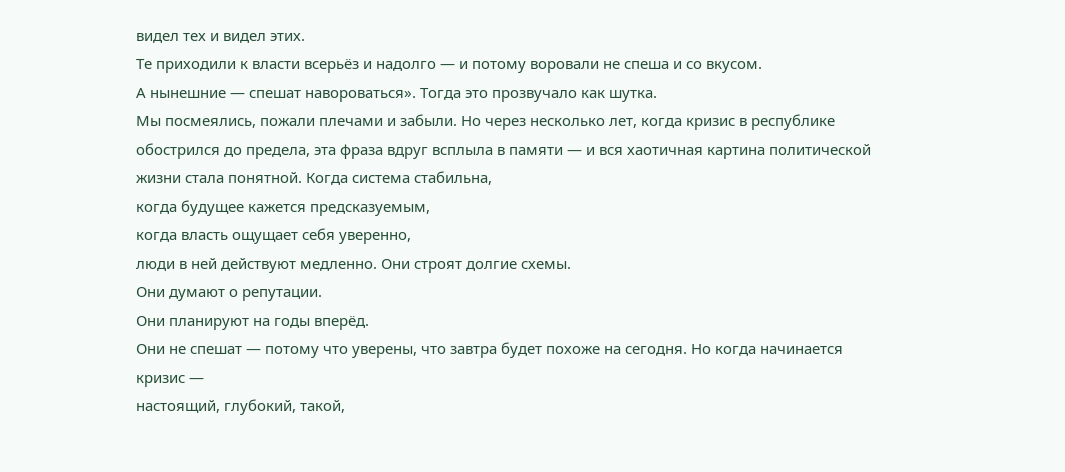видел тех и видел этих.
Те приходили к власти всерьёз и надолго — и потому воровали не спеша и со вкусом.
А нынешние — спешат навороваться». Тогда это прозвучало как шутка.
Мы посмеялись, пожали плечами и забыли. Но через несколько лет, когда кризис в республике обострился до предела, эта фраза вдруг всплыла в памяти — и вся хаотичная картина политической жизни стала понятной. Когда система стабильна,
когда будущее кажется предсказуемым,
когда власть ощущает себя уверенно,
люди в ней действуют медленно. Они строят долгие схемы.
Они думают о репутации.
Они планируют на годы вперёд.
Они не спешат — потому что уверены, что завтра будет похоже на сегодня. Но когда начинается кризис —
настоящий, глубокий, такой,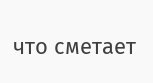что сметает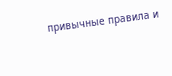привычные правила и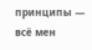принципы —
всё мен